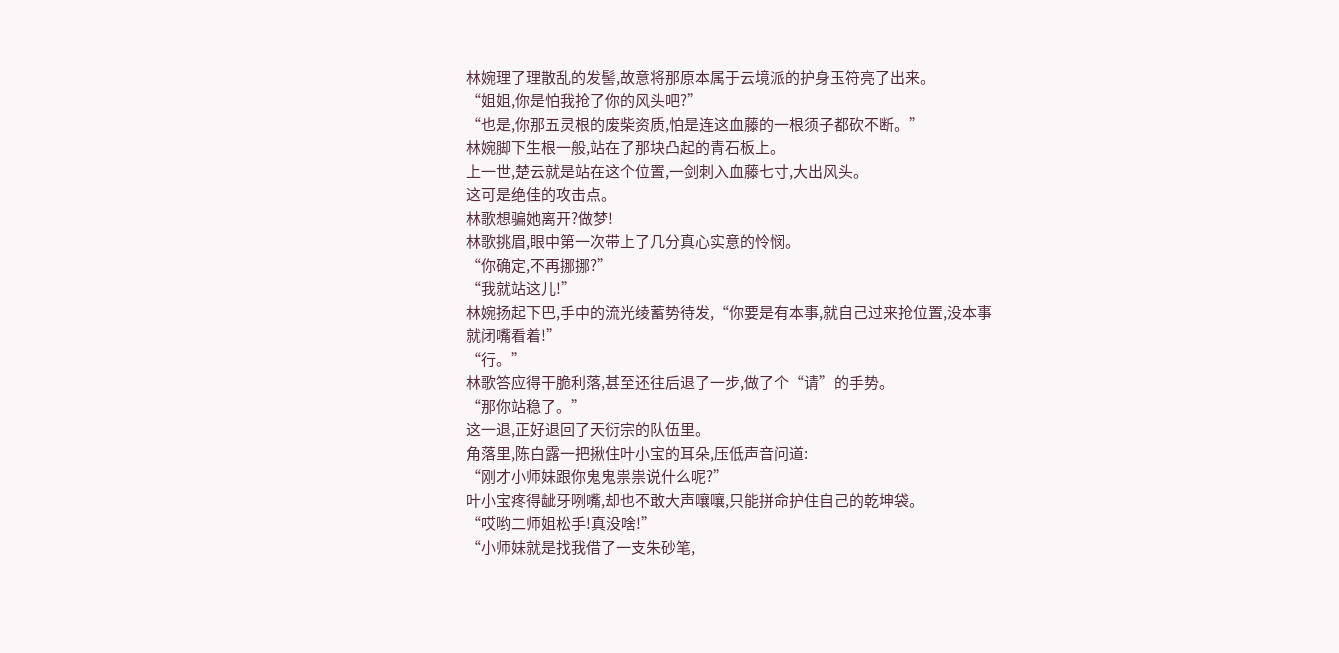林婉理了理散乱的发髻,故意将那原本属于云境派的护身玉符亮了出来。
“姐姐,你是怕我抢了你的风头吧?”
“也是,你那五灵根的废柴资质,怕是连这血藤的一根须子都砍不断。”
林婉脚下生根一般,站在了那块凸起的青石板上。
上一世,楚云就是站在这个位置,一剑刺入血藤七寸,大出风头。
这可是绝佳的攻击点。
林歌想骗她离开?做梦!
林歌挑眉,眼中第一次带上了几分真心实意的怜悯。
“你确定,不再挪挪?”
“我就站这儿!”
林婉扬起下巴,手中的流光绫蓄势待发,“你要是有本事,就自己过来抢位置,没本事就闭嘴看着!”
“行。”
林歌答应得干脆利落,甚至还往后退了一步,做了个“请”的手势。
“那你站稳了。”
这一退,正好退回了天衍宗的队伍里。
角落里,陈白露一把揪住叶小宝的耳朵,压低声音问道:
“刚才小师妹跟你鬼鬼祟祟说什么呢?”
叶小宝疼得龇牙咧嘴,却也不敢大声嚷嚷,只能拼命护住自己的乾坤袋。
“哎哟二师姐松手!真没啥!”
“小师妹就是找我借了一支朱砂笔,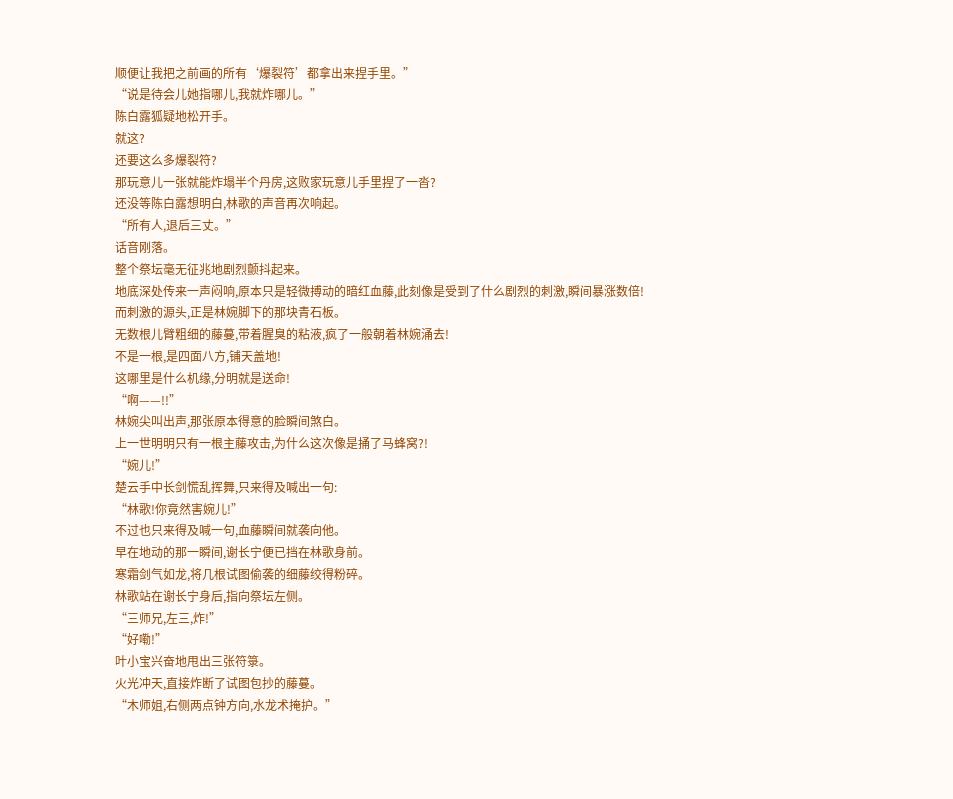顺便让我把之前画的所有‘爆裂符’都拿出来捏手里。”
“说是待会儿她指哪儿,我就炸哪儿。”
陈白露狐疑地松开手。
就这?
还要这么多爆裂符?
那玩意儿一张就能炸塌半个丹房,这败家玩意儿手里捏了一沓?
还没等陈白露想明白,林歌的声音再次响起。
“所有人,退后三丈。”
话音刚落。
整个祭坛毫无征兆地剧烈颤抖起来。
地底深处传来一声闷响,原本只是轻微搏动的暗红血藤,此刻像是受到了什么剧烈的刺激,瞬间暴涨数倍!
而刺激的源头,正是林婉脚下的那块青石板。
无数根儿臂粗细的藤蔓,带着腥臭的粘液,疯了一般朝着林婉涌去!
不是一根,是四面八方,铺天盖地!
这哪里是什么机缘,分明就是送命!
“啊——!!”
林婉尖叫出声,那张原本得意的脸瞬间煞白。
上一世明明只有一根主藤攻击,为什么这次像是捅了马蜂窝?!
“婉儿!”
楚云手中长剑慌乱挥舞,只来得及喊出一句:
“林歌!你竟然害婉儿!”
不过也只来得及喊一句,血藤瞬间就袭向他。
早在地动的那一瞬间,谢长宁便已挡在林歌身前。
寒霜剑气如龙,将几根试图偷袭的细藤绞得粉碎。
林歌站在谢长宁身后,指向祭坛左侧。
“三师兄,左三,炸!”
“好嘞!”
叶小宝兴奋地甩出三张符箓。
火光冲天,直接炸断了试图包抄的藤蔓。
“木师姐,右侧两点钟方向,水龙术掩护。”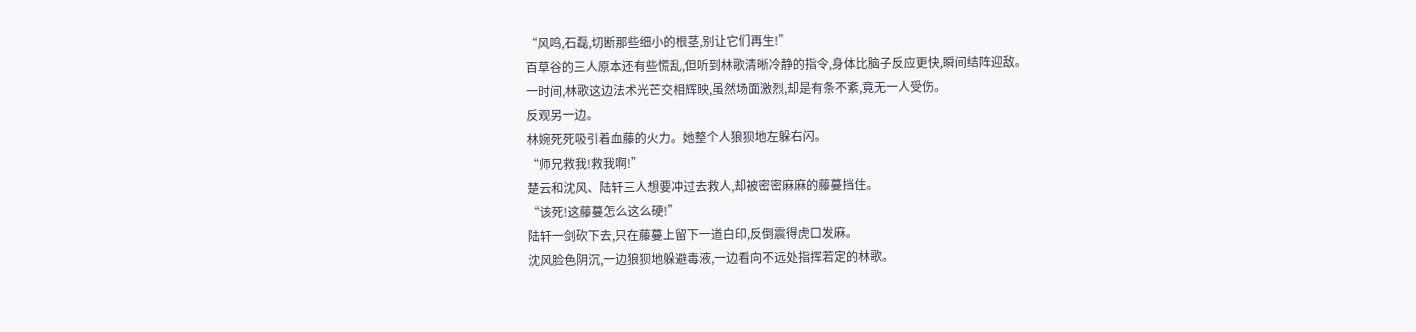“风鸣,石磊,切断那些细小的根茎,别让它们再生!”
百草谷的三人原本还有些慌乱,但听到林歌清晰冷静的指令,身体比脑子反应更快,瞬间结阵迎敌。
一时间,林歌这边法术光芒交相辉映,虽然场面激烈,却是有条不紊,竟无一人受伤。
反观另一边。
林婉死死吸引着血藤的火力。她整个人狼狈地左躲右闪。
“师兄救我!救我啊!”
楚云和沈风、陆轩三人想要冲过去救人,却被密密麻麻的藤蔓挡住。
“该死!这藤蔓怎么这么硬!”
陆轩一剑砍下去,只在藤蔓上留下一道白印,反倒震得虎口发麻。
沈风脸色阴沉,一边狼狈地躲避毒液,一边看向不远处指挥若定的林歌。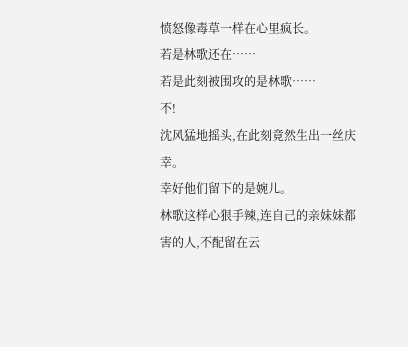愤怒像毒草一样在心里疯长。
若是林歌还在……
若是此刻被围攻的是林歌……
不!
沈风猛地摇头,在此刻竟然生出一丝庆幸。
幸好他们留下的是婉儿。
林歌这样心狠手辣,连自己的亲妹妹都害的人,不配留在云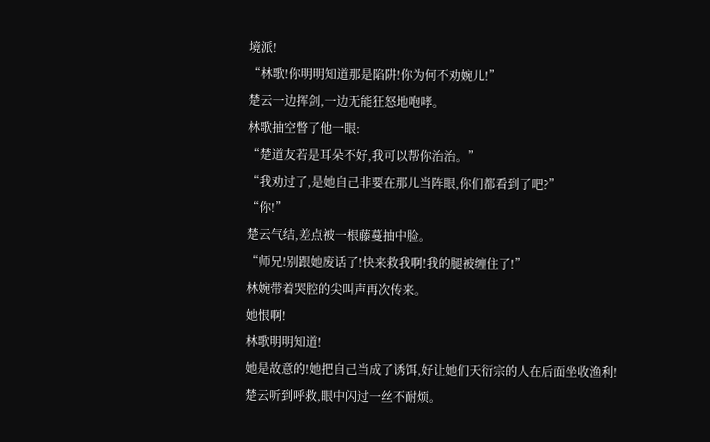境派!
“林歌!你明明知道那是陷阱!你为何不劝婉儿!”
楚云一边挥剑,一边无能狂怒地咆哮。
林歌抽空瞥了他一眼:
“楚道友若是耳朵不好,我可以帮你治治。”
“我劝过了,是她自己非要在那儿当阵眼,你们都看到了吧?”
“你!”
楚云气结,差点被一根藤蔓抽中脸。
“师兄!别跟她废话了!快来救我啊!我的腿被缠住了!”
林婉带着哭腔的尖叫声再次传来。
她恨啊!
林歌明明知道!
她是故意的!她把自己当成了诱饵,好让她们天衍宗的人在后面坐收渔利!
楚云听到呼救,眼中闪过一丝不耐烦。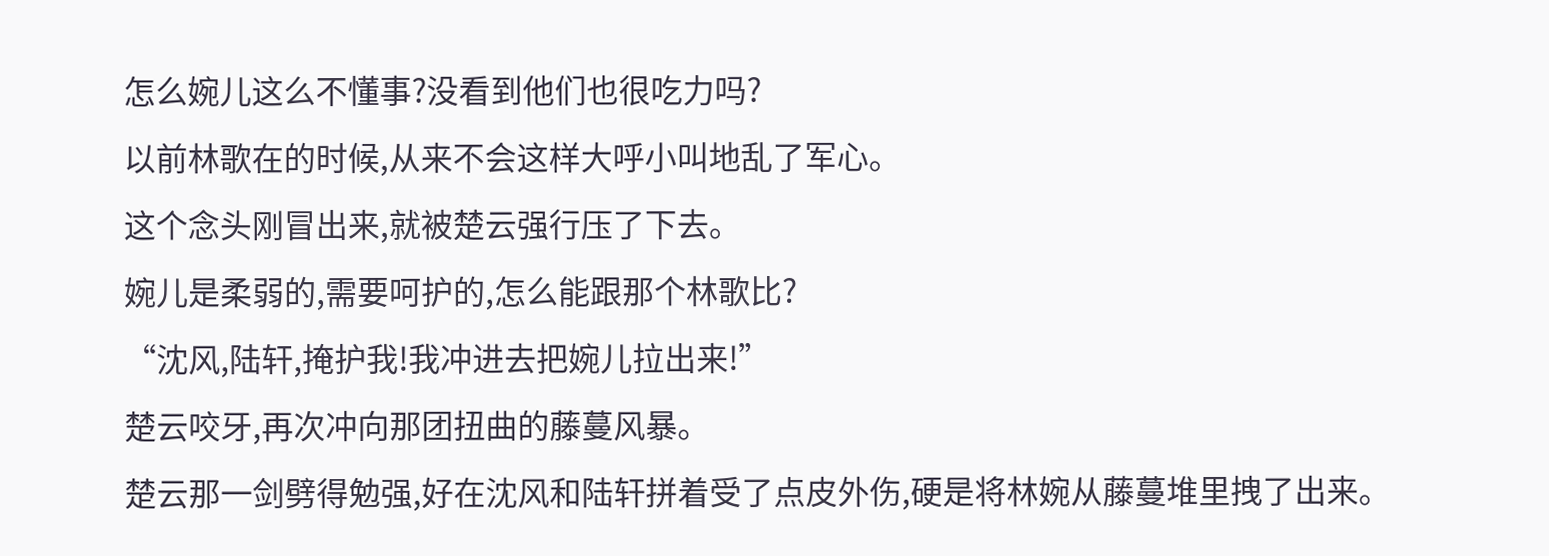怎么婉儿这么不懂事?没看到他们也很吃力吗?
以前林歌在的时候,从来不会这样大呼小叫地乱了军心。
这个念头刚冒出来,就被楚云强行压了下去。
婉儿是柔弱的,需要呵护的,怎么能跟那个林歌比?
“沈风,陆轩,掩护我!我冲进去把婉儿拉出来!”
楚云咬牙,再次冲向那团扭曲的藤蔓风暴。
楚云那一剑劈得勉强,好在沈风和陆轩拼着受了点皮外伤,硬是将林婉从藤蔓堆里拽了出来。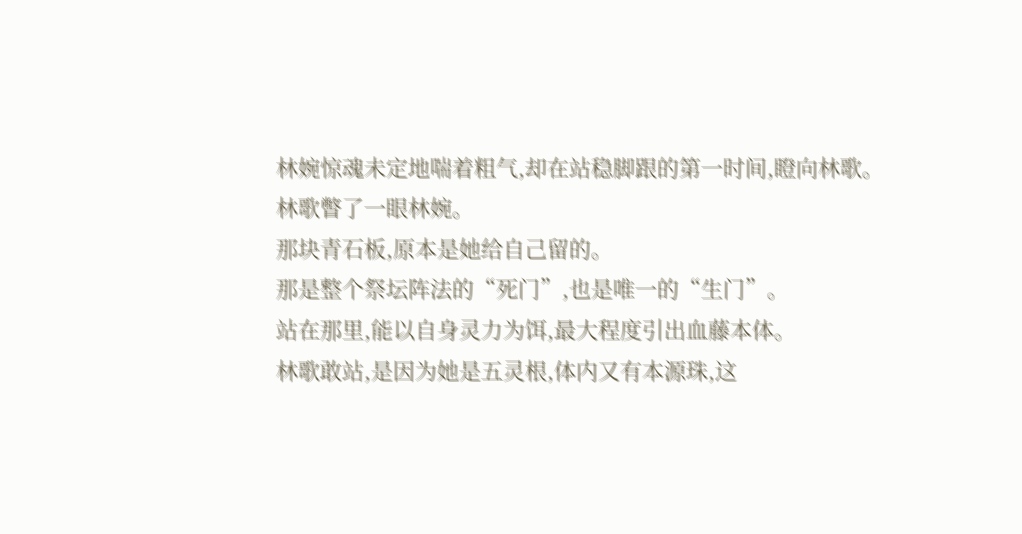林婉惊魂未定地喘着粗气,却在站稳脚跟的第一时间,瞪向林歌。
林歌瞥了一眼林婉。
那块青石板,原本是她给自己留的。
那是整个祭坛阵法的“死门”,也是唯一的“生门”。
站在那里,能以自身灵力为饵,最大程度引出血藤本体。
林歌敢站,是因为她是五灵根,体内又有本源珠,这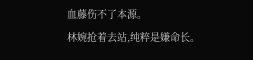血藤伤不了本源。
林婉抢着去站,纯粹是嫌命长。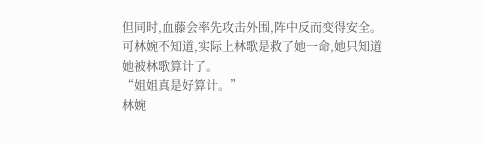但同时,血藤会率先攻击外围,阵中反而变得安全。
可林婉不知道,实际上林歌是救了她一命,她只知道她被林歌算计了。
“姐姐真是好算计。”
林婉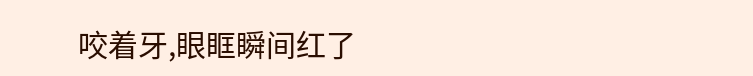咬着牙,眼眶瞬间红了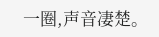一圈,声音凄楚。